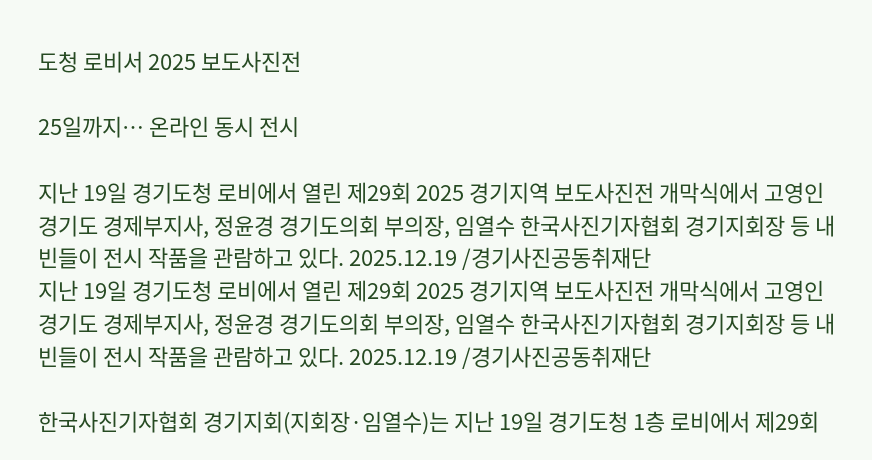도청 로비서 2025 보도사진전

25일까지… 온라인 동시 전시

지난 19일 경기도청 로비에서 열린 제29회 2025 경기지역 보도사진전 개막식에서 고영인 경기도 경제부지사, 정윤경 경기도의회 부의장, 임열수 한국사진기자협회 경기지회장 등 내빈들이 전시 작품을 관람하고 있다. 2025.12.19 /경기사진공동취재단
지난 19일 경기도청 로비에서 열린 제29회 2025 경기지역 보도사진전 개막식에서 고영인 경기도 경제부지사, 정윤경 경기도의회 부의장, 임열수 한국사진기자협회 경기지회장 등 내빈들이 전시 작품을 관람하고 있다. 2025.12.19 /경기사진공동취재단

한국사진기자협회 경기지회(지회장·임열수)는 지난 19일 경기도청 1층 로비에서 제29회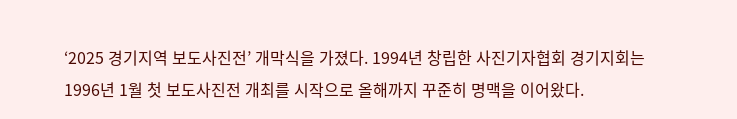‘2025 경기지역 보도사진전’ 개막식을 가졌다. 1994년 창립한 사진기자협회 경기지회는 1996년 1월 첫 보도사진전 개최를 시작으로 올해까지 꾸준히 명맥을 이어왔다.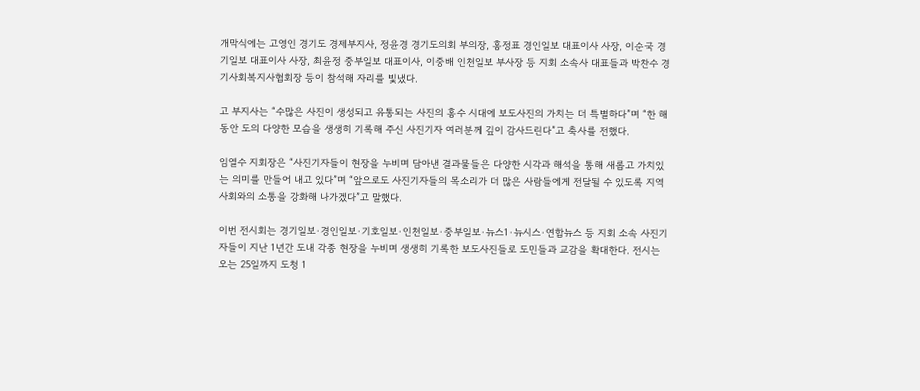개막식에는 고영인 경기도 경제부지사, 정윤경 경기도의회 부의장, 홍정표 경인일보 대표이사 사장, 이순국 경기일보 대표이사 사장, 최윤정 중부일보 대표이사, 이중배 인천일보 부사장 등 지회 소속사 대표들과 박찬수 경기사회복지사협회장 등이 참석해 자리를 빛냈다.

고 부지사는 “수많은 사진이 생성되고 유통되는 사진의 홍수 시대에 보도사진의 가치는 더 특별하다”며 “한 해 동안 도의 다양한 모습을 생생히 기록해 주신 사진기자 여러분께 깊이 감사드린다”고 축사를 전했다.

임열수 지회장은 “사진기자들이 현장을 누비며 담아낸 결과물들은 다양한 시각과 해석을 통해 새롭고 가치있는 의미를 만들어 내고 있다”며 “앞으로도 사진기자들의 목소리가 더 많은 사람들에게 전달될 수 있도록 지역사회와의 소통을 강화해 나가겠다”고 말했다.

이번 전시회는 경기일보·경인일보·기호일보·인천일보·중부일보·뉴스1·뉴시스·연합뉴스 등 지회 소속 사진기자들이 지난 1년간 도내 각종 현장을 누비며 생생히 기록한 보도사진들로 도민들과 교감을 확대한다. 전시는 오는 25일까지 도청 1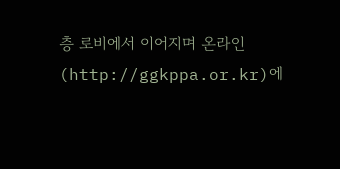층 로비에서 이어지며 온라인(http://ggkppa.or.kr)에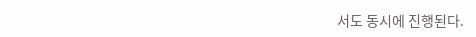서도 동시에 진행된다.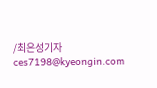/최은성기자 ces7198@kyeongin.com